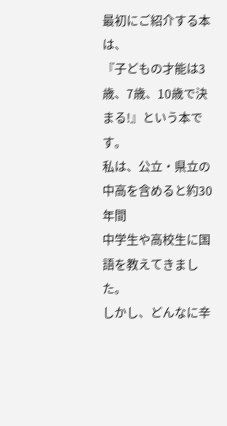最初にご紹介する本は、
『子どもの才能は3歳、7歳、10歳で決まる!』という本です。
私は、公立・県立の中高を含めると約30年間
中学生や高校生に国語を教えてきました。
しかし、どんなに辛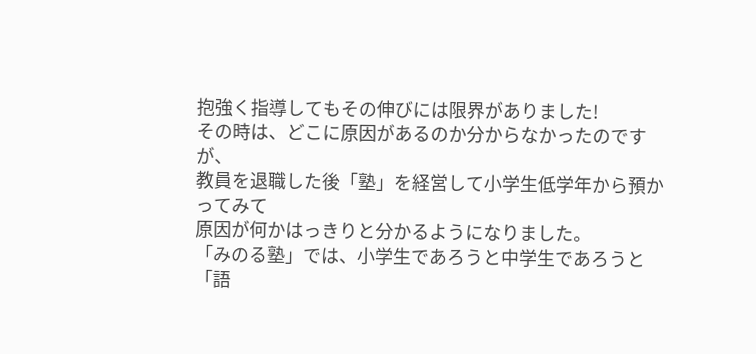抱強く指導してもその伸びには限界がありました!
その時は、どこに原因があるのか分からなかったのですが、
教員を退職した後「塾」を経営して小学生低学年から預かってみて
原因が何かはっきりと分かるようになりました。
「みのる塾」では、小学生であろうと中学生であろうと
「語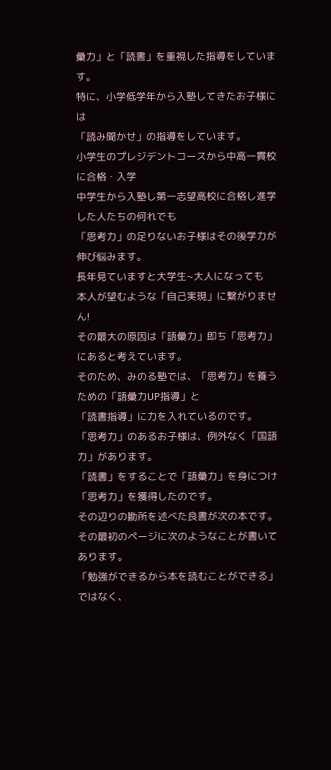彙力」と「読書」を重視した指導をしています。
特に、小学低学年から入塾してきたお子様には
「読み聞かせ」の指導をしています。
小学生のプレジデントコースから中高一貫校に合格・入学
中学生から入塾し第一志望高校に合格し進学した人たちの何れでも
「思考力」の足りないお子様はその後学力が伸び悩みます。
長年見ていますと大学生~大人になっても
本人が望むような「自己実現」に繋がりません!
その最大の原因は「語彙力」即ち「思考力」にあると考えています。
そのため、みのる塾では、「思考力」を養うための「語彙力UP指導」と
「読書指導」に力を入れているのです。
「思考力」のあるお子様は、例外なく「国語力」があります。
「読書」をすることで「語彙力」を身につけ
「思考力」を獲得したのです。
その辺りの勘所を述べた良書が次の本です。
その最初のページに次のようなことが書いてあります。
「勉強ができるから本を読むことができる」ではなく、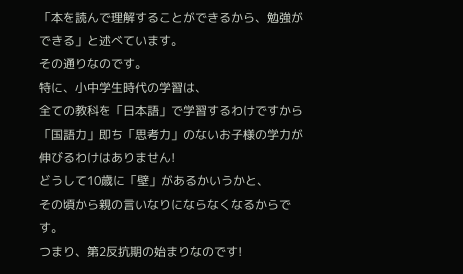「本を読んで理解することができるから、勉強ができる」と述べています。
その通りなのです。
特に、小中学生時代の学習は、
全ての教科を「日本語」で学習するわけですから
「国語力」即ち「思考力」のないお子様の学力が
伸びるわけはありません!
どうして10歳に「壁」があるかいうかと、
その頃から親の言いなりにならなくなるからです。
つまり、第2反抗期の始まりなのです!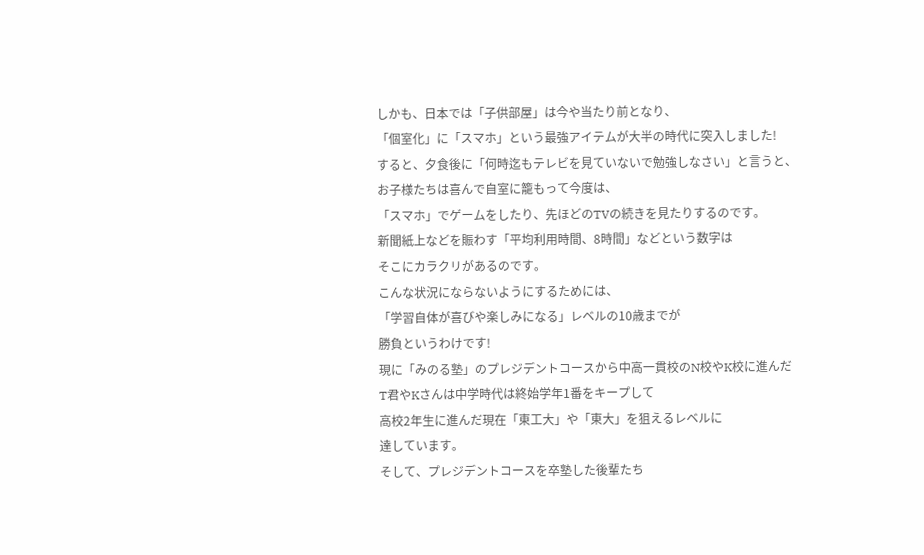しかも、日本では「子供部屋」は今や当たり前となり、
「個室化」に「スマホ」という最強アイテムが大半の時代に突入しました!
すると、夕食後に「何時迄もテレビを見ていないで勉強しなさい」と言うと、
お子様たちは喜んで自室に籠もって今度は、
「スマホ」でゲームをしたり、先ほどのTVの続きを見たりするのです。
新聞紙上などを賑わす「平均利用時間、8時間」などという数字は
そこにカラクリがあるのです。
こんな状況にならないようにするためには、
「学習自体が喜びや楽しみになる」レベルの10歳までが
勝負というわけです!
現に「みのる塾」のプレジデントコースから中高一貫校のN校やK校に進んだ
T君やKさんは中学時代は終始学年1番をキープして
高校2年生に進んだ現在「東工大」や「東大」を狙えるレベルに
達しています。
そして、プレジデントコースを卒塾した後輩たち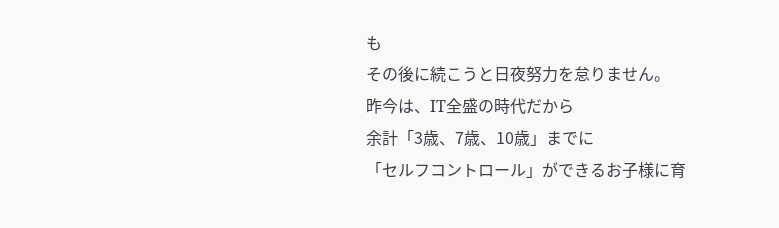も
その後に続こうと日夜努力を怠りません。
昨今は、IT全盛の時代だから
余計「3歳、7歳、10歳」までに
「セルフコントロール」ができるお子様に育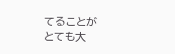てることが
とても大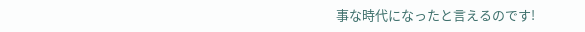事な時代になったと言えるのです!